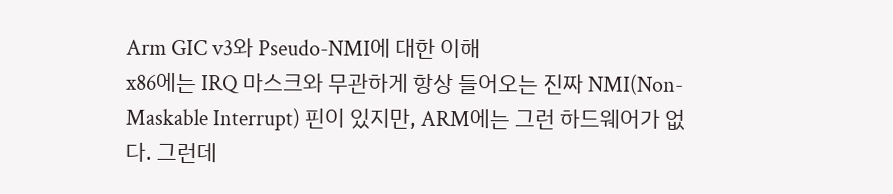Arm GIC v3와 Pseudo-NMI에 대한 이해
x86에는 IRQ 마스크와 무관하게 항상 들어오는 진짜 NMI(Non-Maskable Interrupt) 핀이 있지만, ARM에는 그런 하드웨어가 없다. 그런데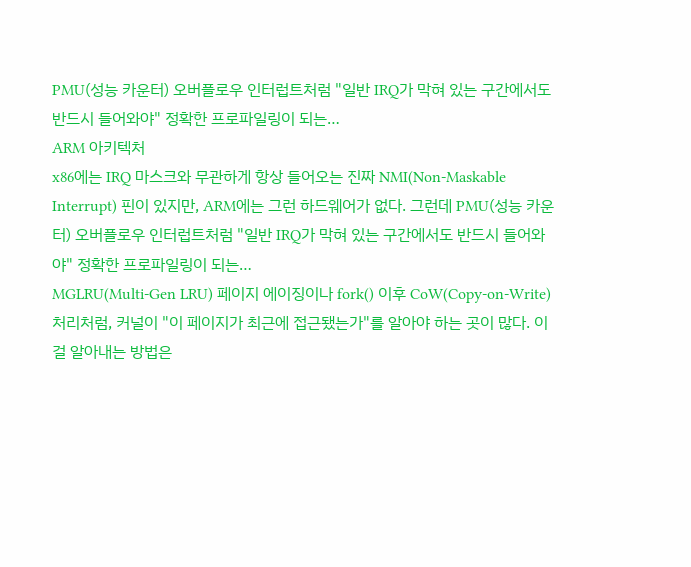PMU(성능 카운터) 오버플로우 인터럽트처럼 "일반 IRQ가 막혀 있는 구간에서도 반드시 들어와야" 정확한 프로파일링이 되는…
ARM 아키텍처
x86에는 IRQ 마스크와 무관하게 항상 들어오는 진짜 NMI(Non-Maskable Interrupt) 핀이 있지만, ARM에는 그런 하드웨어가 없다. 그런데 PMU(성능 카운터) 오버플로우 인터럽트처럼 "일반 IRQ가 막혀 있는 구간에서도 반드시 들어와야" 정확한 프로파일링이 되는…
MGLRU(Multi-Gen LRU) 페이지 에이징이나 fork() 이후 CoW(Copy-on-Write) 처리처럼, 커널이 "이 페이지가 최근에 접근됐는가"를 알아야 하는 곳이 많다. 이걸 알아내는 방법은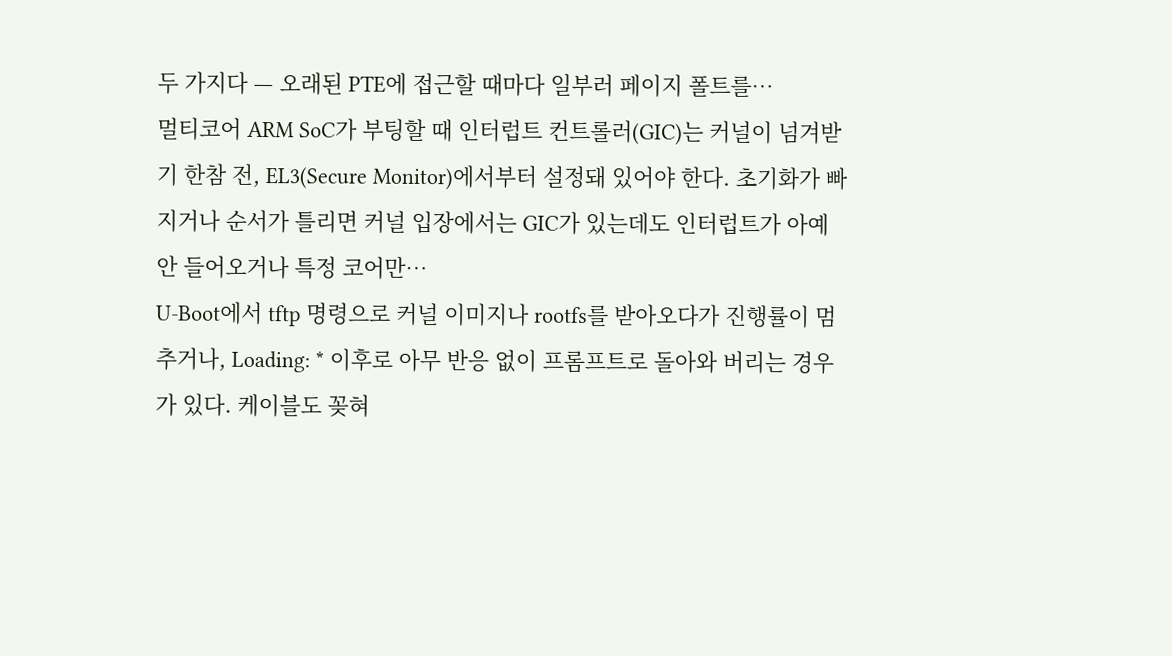두 가지다 — 오래된 PTE에 접근할 때마다 일부러 페이지 폴트를…
멀티코어 ARM SoC가 부팅할 때 인터럽트 컨트롤러(GIC)는 커널이 넘겨받기 한참 전, EL3(Secure Monitor)에서부터 설정돼 있어야 한다. 초기화가 빠지거나 순서가 틀리면 커널 입장에서는 GIC가 있는데도 인터럽트가 아예 안 들어오거나 특정 코어만…
U-Boot에서 tftp 명령으로 커널 이미지나 rootfs를 받아오다가 진행률이 멈추거나, Loading: * 이후로 아무 반응 없이 프롬프트로 돌아와 버리는 경우가 있다. 케이블도 꽂혀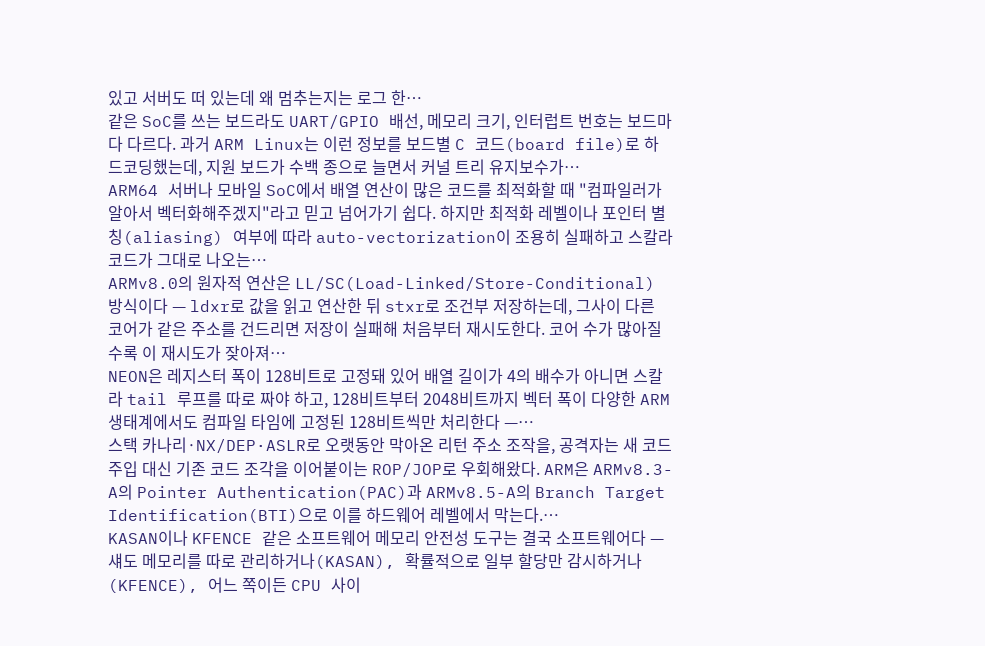있고 서버도 떠 있는데 왜 멈추는지는 로그 한…
같은 SoC를 쓰는 보드라도 UART/GPIO 배선, 메모리 크기, 인터럽트 번호는 보드마다 다르다. 과거 ARM Linux는 이런 정보를 보드별 C 코드(board file)로 하드코딩했는데, 지원 보드가 수백 종으로 늘면서 커널 트리 유지보수가…
ARM64 서버나 모바일 SoC에서 배열 연산이 많은 코드를 최적화할 때 "컴파일러가 알아서 벡터화해주겠지"라고 믿고 넘어가기 쉽다. 하지만 최적화 레벨이나 포인터 별칭(aliasing) 여부에 따라 auto-vectorization이 조용히 실패하고 스칼라 코드가 그대로 나오는…
ARMv8.0의 원자적 연산은 LL/SC(Load-Linked/Store-Conditional) 방식이다 — ldxr로 값을 읽고 연산한 뒤 stxr로 조건부 저장하는데, 그사이 다른 코어가 같은 주소를 건드리면 저장이 실패해 처음부터 재시도한다. 코어 수가 많아질수록 이 재시도가 잦아져…
NEON은 레지스터 폭이 128비트로 고정돼 있어 배열 길이가 4의 배수가 아니면 스칼라 tail 루프를 따로 짜야 하고, 128비트부터 2048비트까지 벡터 폭이 다양한 ARM 생태계에서도 컴파일 타임에 고정된 128비트씩만 처리한다 —…
스택 카나리·NX/DEP·ASLR로 오랫동안 막아온 리턴 주소 조작을, 공격자는 새 코드 주입 대신 기존 코드 조각을 이어붙이는 ROP/JOP로 우회해왔다. ARM은 ARMv8.3-A의 Pointer Authentication(PAC)과 ARMv8.5-A의 Branch Target Identification(BTI)으로 이를 하드웨어 레벨에서 막는다.…
KASAN이나 KFENCE 같은 소프트웨어 메모리 안전성 도구는 결국 소프트웨어다 — 섀도 메모리를 따로 관리하거나(KASAN), 확률적으로 일부 할당만 감시하거나(KFENCE), 어느 쪽이든 CPU 사이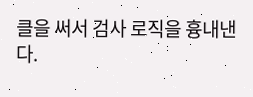클을 써서 검사 로직을 흉내낸다.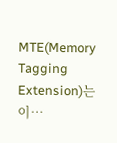MTE(Memory Tagging Extension)는 이…